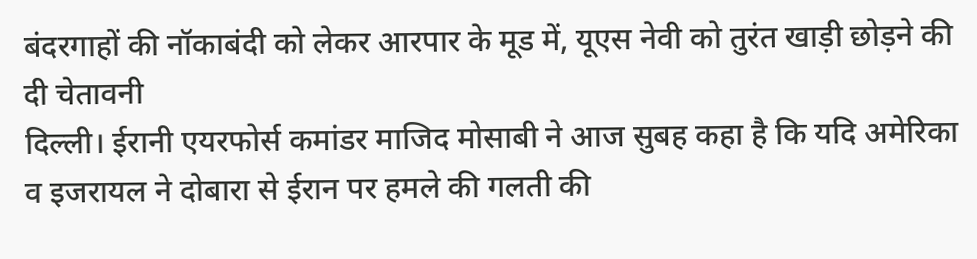बंदरगाहों की नॉकाबंदी को लेकर आरपार के मूड में, यूएस नेवी को तुरंत खाड़ी छोड़ने की दी चेतावनी
दिल्ली। ईरानी एयरफोर्स कमांडर माजिद मोसाबी ने आज सुबह कहा है कि यदि अमेरिका व इजरायल ने दोबारा से ईरान पर हमले की गलती की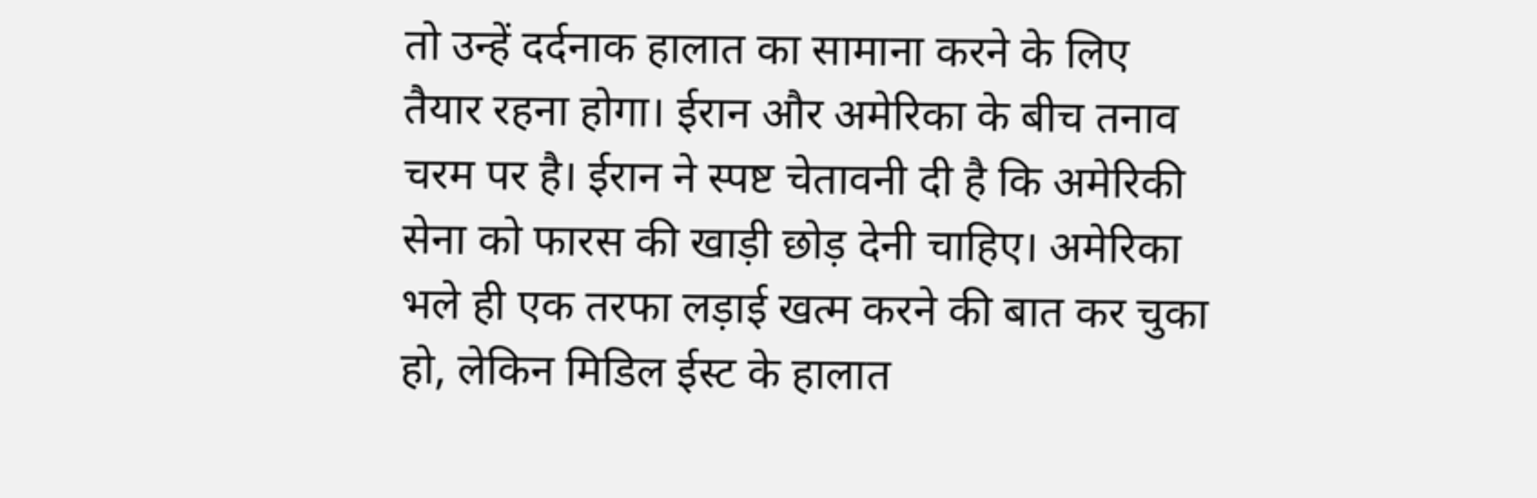तो उन्हें दर्दनाक हालात का सामाना करने के लिए तैयार रहना होगा। ईरान और अमेरिका के बीच तनाव चरम पर है। ईरान ने स्पष्ट चेतावनी दी है कि अमेरिकी सेना को फारस की खाड़ी छोड़ देनी चाहिए। अमेरिका भले ही एक तरफा लड़ाई खत्म करने की बात कर चुका हो, लेकिन मिडिल ईस्ट के हालात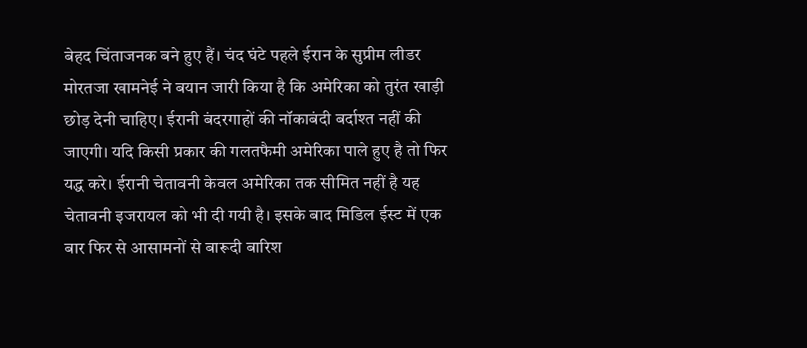बेहद चिंताजनक बने हुए हैं। चंद घंटे पहले ईरान के सुप्रीम लीडर मोरतजा खामनेई ने बयान जारी किया है कि अमेरिका को तुरंत खाड़ी छोड़ देनी चाहिए। ईरानी बंदरगाहों की नॉकाबंदी बर्दाश्त नहीं की जाएगी। यदि किसी प्रकार की गलतफैमी अमेरिका पाले हुए है तो फिर यद्ध करे। ईरानी चेतावनी केवल अमेरिका तक सीमित नहीं है यह चेतावनी इजरायल को भी दी गयी है। इसके बाद मिडिल ईस्ट में एक बार फिर से आसामनों से बारूदी बारिश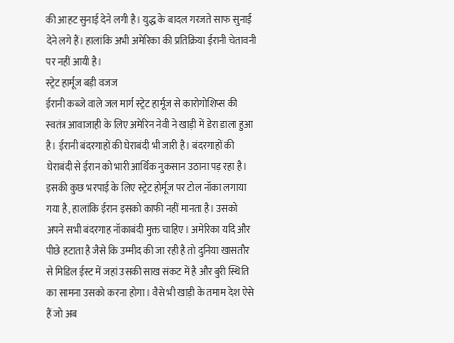की आहट सुनाई देने लगी है। युद्ध के बादल गरजते साफ सुनाई देने लगे हैं। हालांकि अभी अमेरिका की प्रतिक्रिया ईरानी चेतावनी पर नहीं आयी है।
स्ट्रेट हार्मूज बड़ी वजज
ईरानी कब्जे वाले जल मार्ग स्ट्रेट हार्मूज से कारोगोशिप्स की स्वतंत्र आवाजाही के लिए अमेरिन नेवी ने खाड़ी में डेरा डाला हुआ है। ईरानी बंदरगाहों की घेराबंदी भी जारी है। बंदरगाहों की घेराबंदी से ईरान को भारी आर्थिक नुकसान उठाना पड़ रहा है। इसकी कुछ भरपाई के लिए स्ट्रेट होर्मूज पर टोल नॉका लगाया गया है, हालांकि ईरान इसको काफी नहीं मानता है। उसको अपने सभी बंदरगाह नॉकाबंदी मुक्त चाहिए। अमेरिका यदि और पीछे हटाता है जैसे कि उम्मीद की जा रही है तो दुनिया खासतौर से मिडिल ईस्ट में जहां उसकी साख संकट में है और बुरी स्थिति का सामना उसको करना होगा। वैसे भी खाड़ी के तमाम देश ऐसे हैं जो अब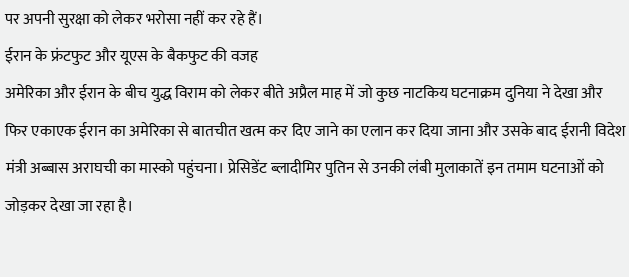पर अपनी सुरक्षा को लेकर भरोसा नहीं कर रहे हैं।
ईरान के फ्रंटफुट और यूएस के बैकफुट की वजह
अमेरिका और ईरान के बीच युद्ध विराम को लेकर बीते अप्रैल माह में जो कुछ नाटकिय घटनाक्रम दुनिया ने देखा और फिर एकाएक ईरान का अमेरिका से बातचीत खत्म कर दिए जाने का एलान कर दिया जाना और उसके बाद ईरानी विदेश मंत्री अब्बास अराघची का मास्को पहुंचना। प्रेसिडेंट ब्लादीमिर पुतिन से उनकी लंबी मुलाकातें इन तमाम घटनाओं को जोड़कर देखा जा रहा है।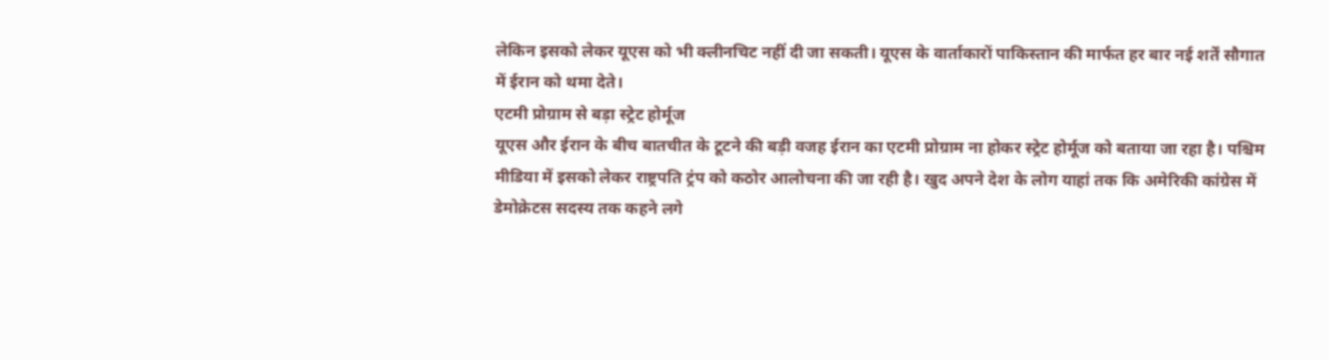लेकिन इसको लेकर यूएस को भी क्लीनचिट नहीं दी जा सकती। यूएस के वार्ताकारों पाकिस्तान की मार्फत हर बार नई शर्तें सौगात में ईरान को थमा देते।
एटमी प्रोग्राम से बड़ा स्ट्रेट होर्मूज
यूएस और ईरान के बीच बातचीत के टूटने की बड़ी वजह ईरान का एटमी प्रोग्राम ना होकर स्ट्रेट होर्मूज को बताया जा रहा है। पश्चिम मीडिया में इसको लेकर राष्ट्रपति ट्रंप को कठोर आलोचना की जा रही है। खुद अपने देश के लोग याहां तक कि अमेरिकी कांग्रेस में डेमोक्रेटस सदस्य तक कहने लगे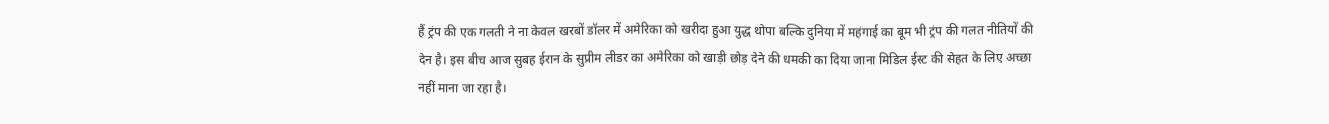हैं ट्रंप की एक गलती ने ना केवल खरबों डॉलर में अमेरिका को खरीदा हुआ युद्ध थोपा बल्कि दुनिया में महंगाई का बूम भी ट्रंप की गलत नीतियों की देन है। इस बीच आज सुबह ईरान के सुप्रीम लीडर का अमेरिका को खाड़ी छोड़ देने की धमकी का दिया जाना मिडिल ईस्ट की सेहत के लिए अच्छा नहीं माना जा रहा है।